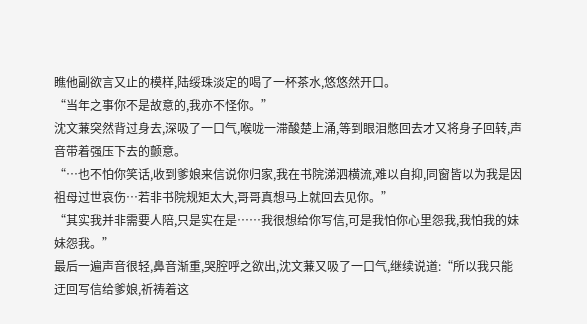瞧他副欲言又止的模样,陆绥珠淡定的喝了一杯茶水,悠悠然开口。
“当年之事你不是故意的,我亦不怪你。”
沈文蒹突然背过身去,深吸了一口气,喉咙一滞酸楚上涌,等到眼泪憋回去才又将身子回转,声音带着强压下去的颤意。
“…也不怕你笑话,收到爹娘来信说你归家,我在书院涕泗横流,难以自抑,同窗皆以为我是因祖母过世哀伤…若非书院规矩太大,哥哥真想马上就回去见你。”
“其实我并非需要人陪,只是实在是……我很想给你写信,可是我怕你心里怨我,我怕我的妹妹怨我。”
最后一遍声音很轻,鼻音渐重,哭腔呼之欲出,沈文蒹又吸了一口气,继续说道:“所以我只能迂回写信给爹娘,祈祷着这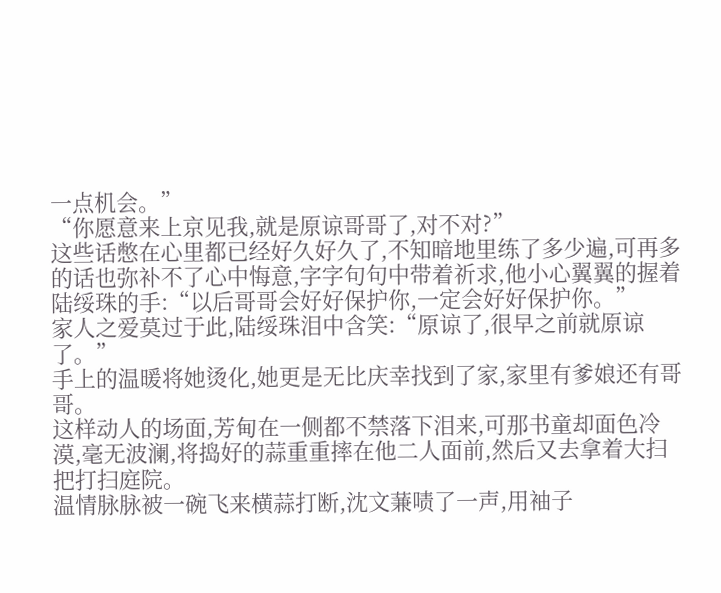一点机会。”
“你愿意来上京见我,就是原谅哥哥了,对不对?”
这些话憋在心里都已经好久好久了,不知暗地里练了多少遍,可再多的话也弥补不了心中悔意,字字句句中带着祈求,他小心翼翼的握着陆绥珠的手:“以后哥哥会好好保护你,一定会好好保护你。”
家人之爱莫过于此,陆绥珠泪中含笑:“原谅了,很早之前就原谅了。”
手上的温暖将她烫化,她更是无比庆幸找到了家,家里有爹娘还有哥哥。
这样动人的场面,芳甸在一侧都不禁落下泪来,可那书童却面色冷漠,毫无波澜,将捣好的蒜重重摔在他二人面前,然后又去拿着大扫把打扫庭院。
温情脉脉被一碗飞来横蒜打断,沈文蒹啧了一声,用袖子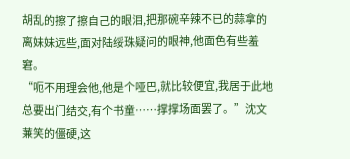胡乱的擦了擦自己的眼泪,把那碗辛辣不已的蒜拿的离妹妹远些,面对陆绥珠疑问的眼神,他面色有些羞窘。
“呃不用理会他,他是个哑巴,就比较便宜,我居于此地总要出门结交,有个书童……撑撑场面罢了。”沈文蒹笑的僵硬,这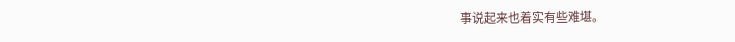事说起来也着实有些难堪。